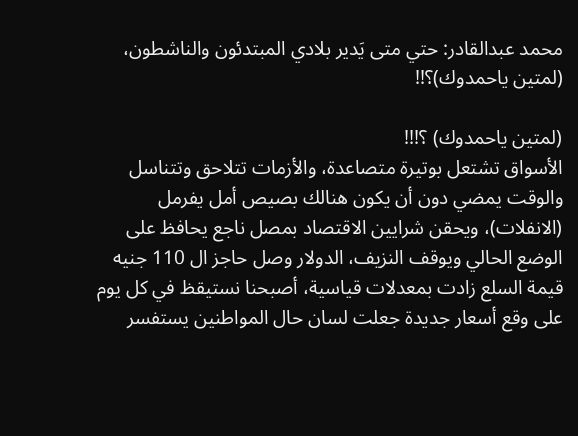محمد عبدالقادر: حتي متى يَدير بلادي المبتدئون والناشطون، (لمتين ياحمدوك)؟!!

(لمتين ياحمدوك) ؟!!!
الأسواق تشتعل بوتيرة متصاعدة، والأزمات تتلاحق وتتناسل والوقت يمضي دون أن يكون هنالك بصيص أمل يفرمل (الانفلات)، ويحقن شرايين الاقتصاد بمصل ناجع يحافظ على الوضع الحالي ويوقف النزيف، الدولار وصل حاجز ال 110 جنيه قيمة السلع زادت بمعدلات قياسية، أصبحنا نستيقظ في كل يوم على وقع أسعار جديدة جعلت لسان حال المواطنين يستفسر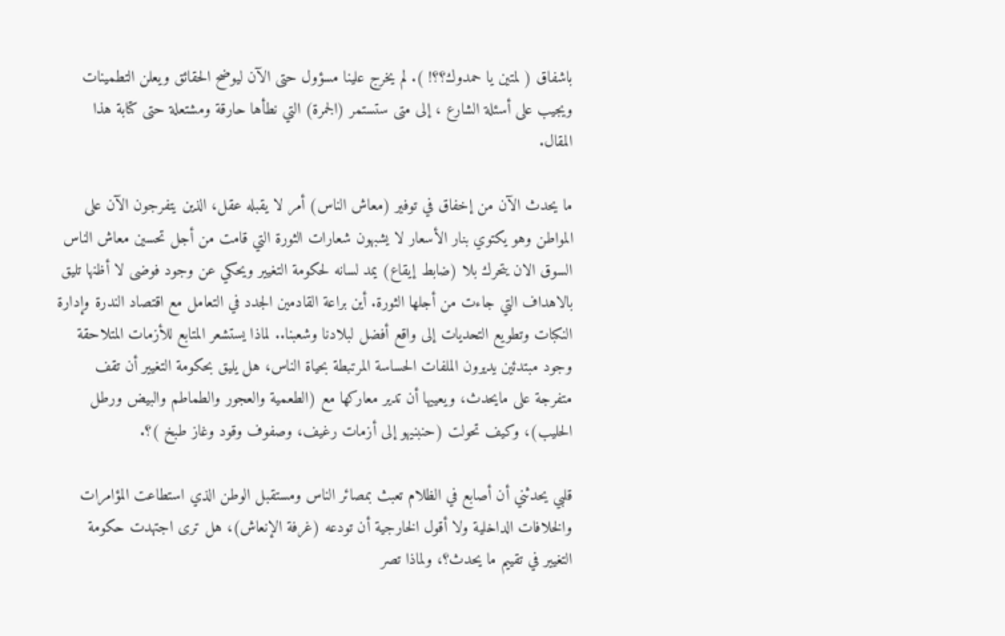باشفاق ( لمتين يا حمدوك؟؟! ). لم يخرج علينا مسؤول حتى الآن ليوضح الحقائق ويعلن التطمينات ويجيب على أسئلة الشارع ، إلى متى ستستمر (الجمرة) التي نطأها حارقة ومشتعلة حتى كتابة هذا المقال.

ما يحدث الآن من إخفاق في توفير (معاش الناس) أمر لا يقبله عقل، الذين يتفرجون الآن على المواطن وهو يكتوي بنار الأسعار لا يشبهون شعارات الثورة التي قامت من أجل تحسين معاش الناس السوق الان يتحرك بلا (ضابط إيقاع) يمد لسانه لحكومة التغيير ويحكي عن وجود فوضى لا أظنها تليق بالاهداف التي جاءت من أجلها الثورة. أين براعة القادمين الجدد في التعامل مع اقتصاد الندرة وإدارة النكبات وتطويع التحديات إلى واقع أفضل لبلادنا وشعبنا.. لماذا يستشعر المتابع للأزمات المتلاحقة وجود مبتدئين يديرون الملفات الحساسة المرتبطة بحياة الناس، هل يليق بحكومة التغيير أن تقف متفرجة على مايحدث، ويعييها أن تدير معاركها مع (الطعمية والعجور والطماطم والبيض ورطل الحليب)، وكيف تحولت (حنبنيهو إلى أزمات رغيف، وصفوف وقود وغاز طبخ )؟.

قلبي يحدثني أن أصابع في الظلام تعبث بمصائر الناس ومستقبل الوطن الذي استطاعت المؤامرات والخلافات الداخلية ولا أقول الخارجية أن تودعه (غرفة الإنعاش)، هل ترى اجتهدت حكومة التغيير في تقييم ما يحدث؟، ولماذا تصر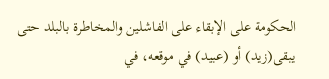الحكومة على الإبقاء على الفاشلين والمخاطرة بالبلد حتى يبقى(زيد) أو (عبيد) في موقعه، في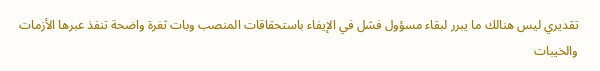تقديري ليس هنالك ما يبرر لبقاء مسؤول فشل في الإيفاء باستحقاقات المنصب وبات ثغرة واضحة تنفذ عبرها الأزمات والخيبات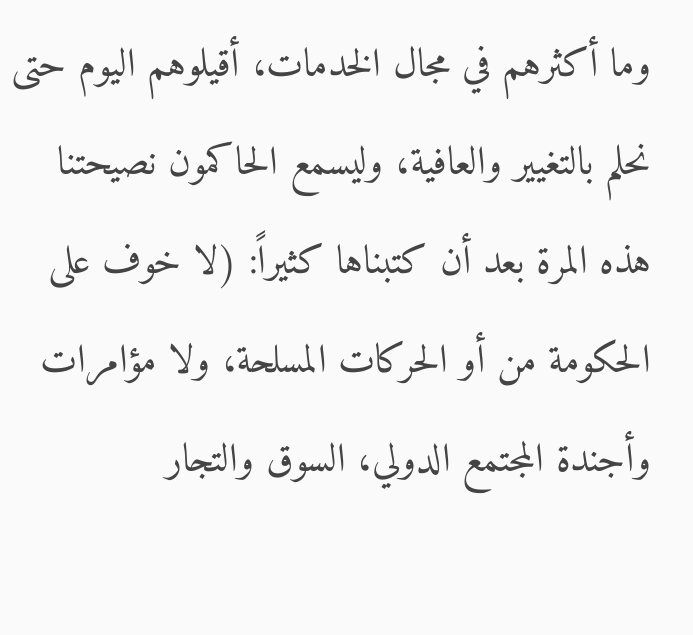وما أكثرهم في مجال الخدمات، أقيلوهم اليوم حتى نحلم بالتغيير والعافية، وليسمع الحاكمون نصيحتنا هذه المرة بعد أن كتبناها كثيراً: (لا خوف على الحكومة من أو الحركات المسلحة، ولا مؤامرات وأجندة المجتمع الدولي، السوق والتجار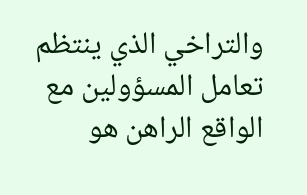والتراخي الذي ينتظم تعامل المسؤولين مع الواقع الراهن هو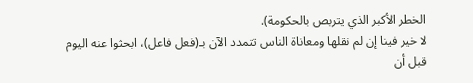الخطر الأكبر الذي يتربص بالحكومة).
لا خير فينا إن لم نقلها ومعاناة الناس تتمدد الآن بـ(فعل فاعل)، ابحثوا عنه اليوم قبل أن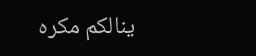ينالكم مكره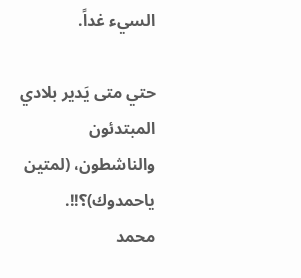السيء غداً.

حتي متى يَدير بلادي المبتدئون والناشطون، (لمتين ياحمدوك)؟!!.
محمد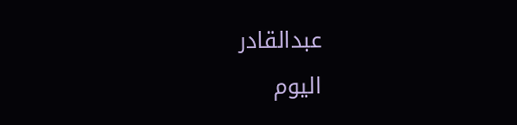عبدالقادر
اليوم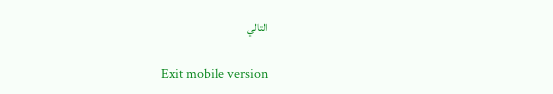التالي

Exit mobile version